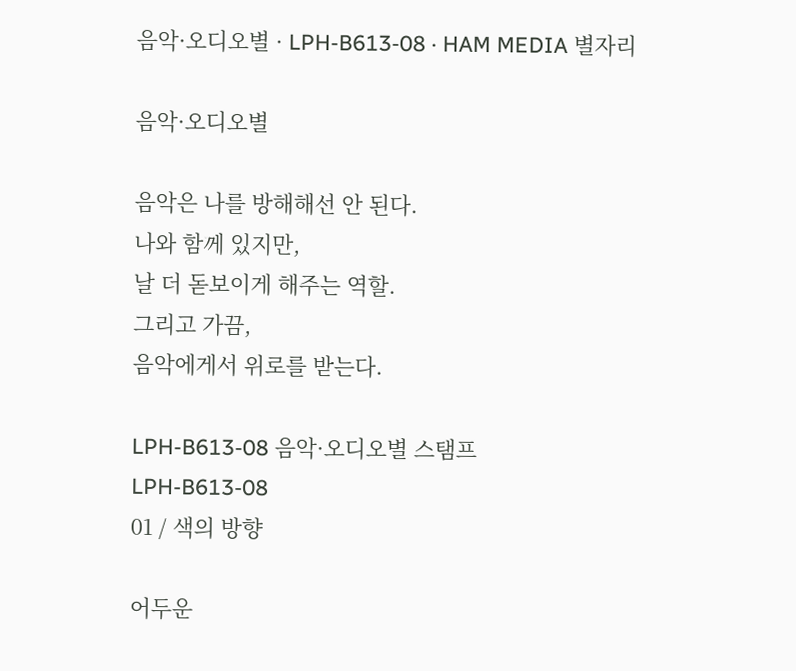음악·오디오별 · LPH-B613-08 · HAM MEDIA 별자리

음악·오디오별

음악은 나를 방해해선 안 된다.
나와 함께 있지만,
날 더 돋보이게 해주는 역할.
그리고 가끔,
음악에게서 위로를 받는다.

LPH-B613-08 음악·오디오별 스탬프
LPH-B613-08
01 / 색의 방향

어두운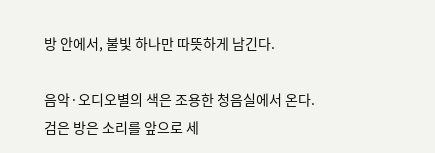방 안에서, 불빛 하나만 따뜻하게 남긴다.

음악·오디오별의 색은 조용한 청음실에서 온다. 검은 방은 소리를 앞으로 세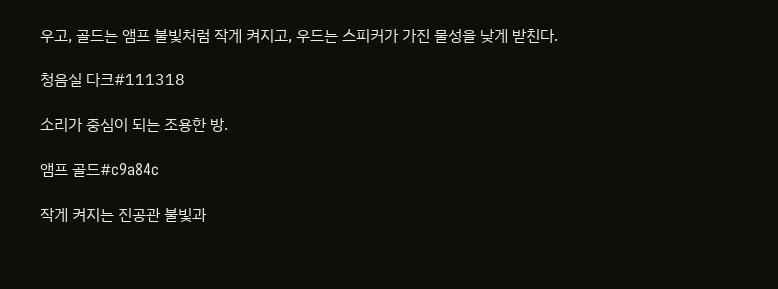우고, 골드는 앰프 불빛처럼 작게 켜지고, 우드는 스피커가 가진 물성을 낮게 받친다.

청음실 다크#111318

소리가 중심이 되는 조용한 방.

앰프 골드#c9a84c

작게 켜지는 진공관 불빛과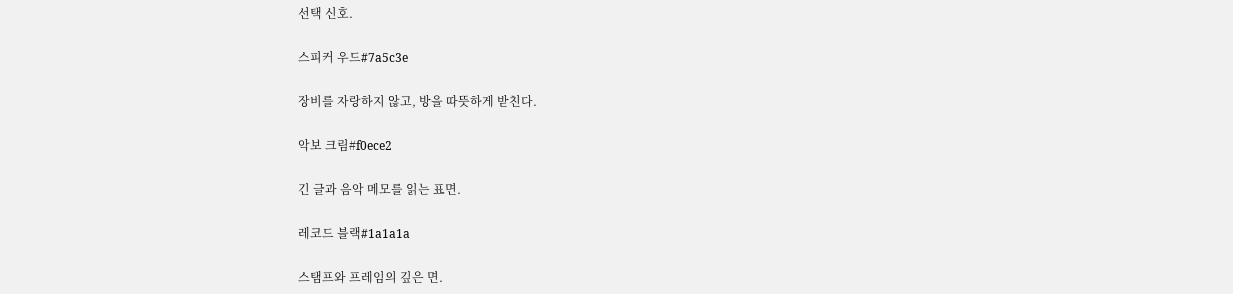선택 신호.

스피커 우드#7a5c3e

장비를 자랑하지 않고, 방을 따뜻하게 받친다.

악보 크림#f0ece2

긴 글과 음악 메모를 읽는 표면.

레코드 블랙#1a1a1a

스탬프와 프레임의 깊은 면.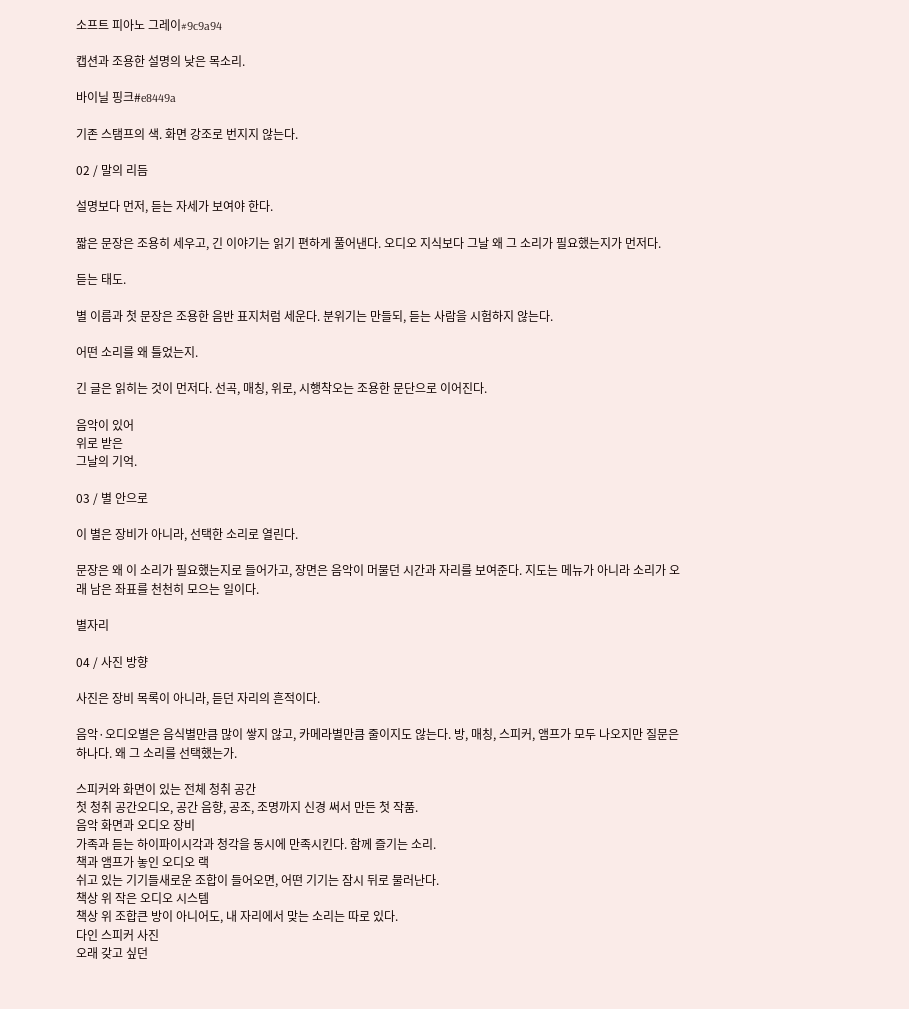소프트 피아노 그레이#9c9a94

캡션과 조용한 설명의 낮은 목소리.

바이닐 핑크#e8449a

기존 스탬프의 색. 화면 강조로 번지지 않는다.

02 / 말의 리듬

설명보다 먼저, 듣는 자세가 보여야 한다.

짧은 문장은 조용히 세우고, 긴 이야기는 읽기 편하게 풀어낸다. 오디오 지식보다 그날 왜 그 소리가 필요했는지가 먼저다.

듣는 태도.

별 이름과 첫 문장은 조용한 음반 표지처럼 세운다. 분위기는 만들되, 듣는 사람을 시험하지 않는다.

어떤 소리를 왜 틀었는지.

긴 글은 읽히는 것이 먼저다. 선곡, 매칭, 위로, 시행착오는 조용한 문단으로 이어진다.

음악이 있어
위로 받은
그날의 기억.

03 / 별 안으로

이 별은 장비가 아니라, 선택한 소리로 열린다.

문장은 왜 이 소리가 필요했는지로 들어가고, 장면은 음악이 머물던 시간과 자리를 보여준다. 지도는 메뉴가 아니라 소리가 오래 남은 좌표를 천천히 모으는 일이다.

별자리

04 / 사진 방향

사진은 장비 목록이 아니라, 듣던 자리의 흔적이다.

음악·오디오별은 음식별만큼 많이 쌓지 않고, 카메라별만큼 줄이지도 않는다. 방, 매칭, 스피커, 앰프가 모두 나오지만 질문은 하나다. 왜 그 소리를 선택했는가.

스피커와 화면이 있는 전체 청취 공간
첫 청취 공간오디오, 공간 음향, 공조, 조명까지 신경 써서 만든 첫 작품.
음악 화면과 오디오 장비
가족과 듣는 하이파이시각과 청각을 동시에 만족시킨다. 함께 즐기는 소리.
책과 앰프가 놓인 오디오 랙
쉬고 있는 기기들새로운 조합이 들어오면, 어떤 기기는 잠시 뒤로 물러난다.
책상 위 작은 오디오 시스템
책상 위 조합큰 방이 아니어도, 내 자리에서 맞는 소리는 따로 있다.
다인 스피커 사진
오래 갖고 싶던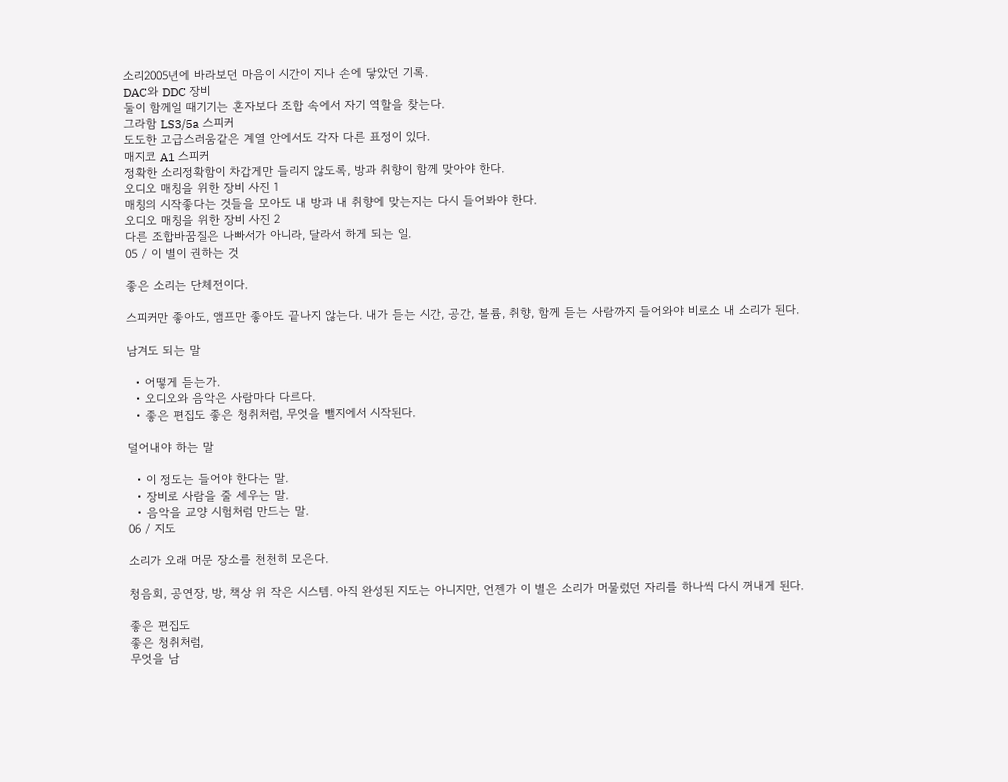소리2005년에 바라보던 마음이 시간이 지나 손에 닿았던 기록.
DAC와 DDC 장비
둘이 함께일 때기기는 혼자보다 조합 속에서 자기 역할을 찾는다.
그라함 LS3/5a 스피커
도도한 고급스러움같은 계열 안에서도 각자 다른 표정이 있다.
매지코 A1 스피커
정확한 소리정확함이 차갑게만 들리지 않도록, 방과 취향이 함께 맞아야 한다.
오디오 매칭을 위한 장비 사진 1
매칭의 시작좋다는 것들을 모아도 내 방과 내 취향에 맞는지는 다시 들어봐야 한다.
오디오 매칭을 위한 장비 사진 2
다른 조합바꿈질은 나빠서가 아니라, 달라서 하게 되는 일.
05 / 이 별이 권하는 것

좋은 소리는 단체전이다.

스피커만 좋아도, 앰프만 좋아도 끝나지 않는다. 내가 듣는 시간, 공간, 볼륨, 취향, 함께 듣는 사람까지 들어와야 비로소 내 소리가 된다.

남겨도 되는 말

  • 어떻게 듣는가.
  • 오디오와 음악은 사람마다 다르다.
  • 좋은 편집도 좋은 청취처럼, 무엇을 뺄지에서 시작된다.

덜어내야 하는 말

  • 이 정도는 들어야 한다는 말.
  • 장비로 사람을 줄 세우는 말.
  • 음악을 교양 시험처럼 만드는 말.
06 / 지도

소리가 오래 머문 장소를 천천히 모은다.

청음회, 공연장, 방, 책상 위 작은 시스템. 아직 완성된 지도는 아니지만, 언젠가 이 별은 소리가 머물렀던 자리를 하나씩 다시 꺼내게 된다.

좋은 편집도
좋은 청취처럼,
무엇을 남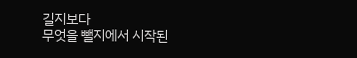길지보다
무엇을 뺄지에서 시작된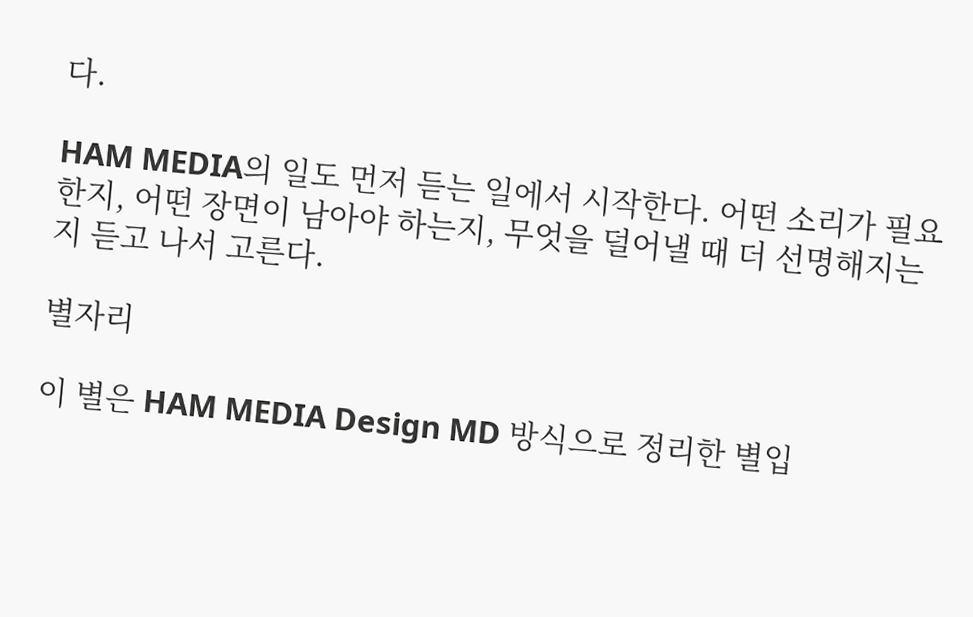다.

HAM MEDIA의 일도 먼저 듣는 일에서 시작한다. 어떤 소리가 필요한지, 어떤 장면이 남아야 하는지, 무엇을 덜어낼 때 더 선명해지는지 듣고 나서 고른다.

별자리

이 별은 HAM MEDIA Design MD 방식으로 정리한 별입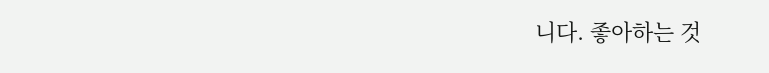니다. 좋아하는 것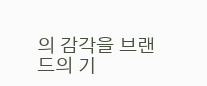의 감각을 브랜드의 기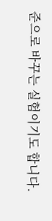준으로 바꾸는 실험이기도 합니다.